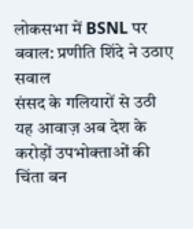लोकसभा में BSNL पर बवाल: प्रणीति शिंदे ने उठाए सवाल
संसद के गलियारों से उठी यह आवाज़ अब देश के करोड़ों उपभोक्ताओं की चिंता बन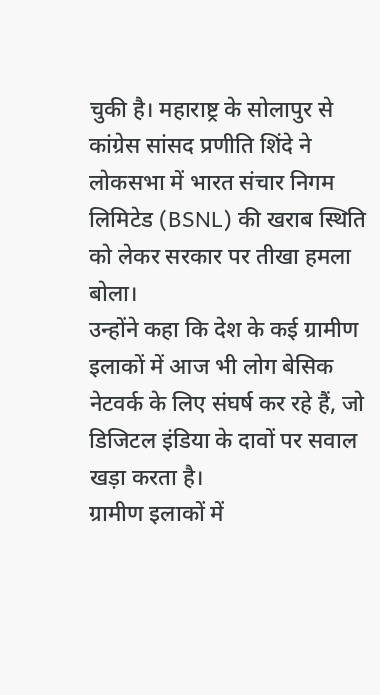चुकी है। महाराष्ट्र के सोलापुर से कांग्रेस सांसद प्रणीति शिंदे ने लोकसभा में भारत संचार निगम लिमिटेड (BSNL) की खराब स्थिति को लेकर सरकार पर तीखा हमला बोला।
उन्होंने कहा कि देश के कई ग्रामीण इलाकों में आज भी लोग बेसिक नेटवर्क के लिए संघर्ष कर रहे हैं, जो डिजिटल इंडिया के दावों पर सवाल खड़ा करता है।
ग्रामीण इलाकों में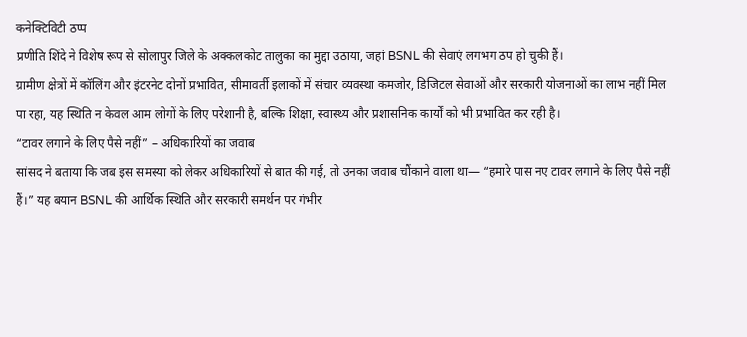कनेक्टिविटी ठप्प
प्रणीति शिंदे ने विशेष रूप से सोलापुर जिले के अक्कलकोट तालुका का मुद्दा उठाया, जहां BSNL की सेवाएं लगभग ठप हो चुकी हैं।
ग्रामीण क्षेत्रों में कॉलिंग और इंटरनेट दोनों प्रभावित, सीमावर्ती इलाकों में संचार व्यवस्था कमजोर, डिजिटल सेवाओं और सरकारी योजनाओं का लाभ नहीं मिल पा रहा, यह स्थिति न केवल आम लोगों के लिए परेशानी है, बल्कि शिक्षा, स्वास्थ्य और प्रशासनिक कार्यों को भी प्रभावित कर रही है।
“टावर लगाने के लिए पैसे नहीं” – अधिकारियों का जवाब
सांसद ने बताया कि जब इस समस्या को लेकर अधिकारियों से बात की गई, तो उनका जवाब चौंकाने वाला था— “हमारे पास नए टावर लगाने के लिए पैसे नहीं हैं।” यह बयान BSNL की आर्थिक स्थिति और सरकारी समर्थन पर गंभीर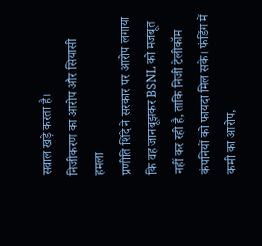सवाल खड़े करता है।
निजीकरण का आरोप और सियासी हमला
प्रणीति शिंदे ने सरकार पर आरोप लगाया कि वह जानबूझकर BSNL को मजबूत नहीं कर रही है, ताकि निजी टेलीकॉम कंपनियों को फायदा मिल सके। फंडिंग में कमी का आरोप,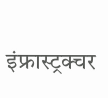इंफ्रास्ट्रक्चर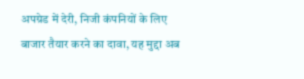अपग्रेड में देरी, निजी कंपनियों के लिए बाजार तैयार करने का दावा, यह मुद्दा अब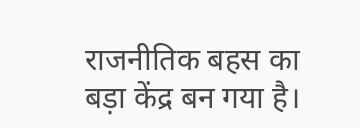राजनीतिक बहस का बड़ा केंद्र बन गया है।